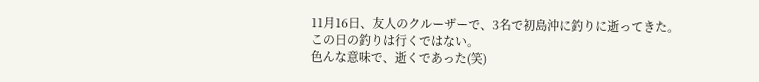11月16日、友人のクルーザーで、3名で初島沖に釣りに逝ってきた。
この日の釣りは行くではない。
色んな意味で、逝くであった(笑)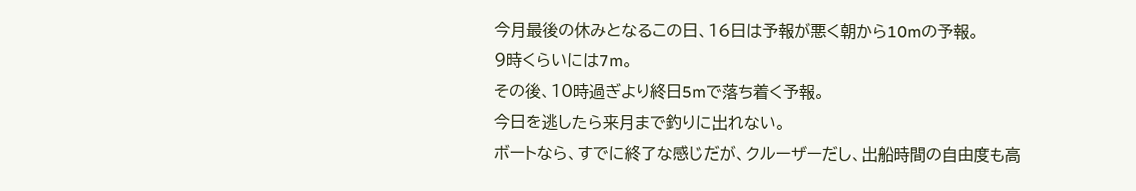今月最後の休みとなるこの日、16日は予報が悪く朝から10mの予報。
9時くらいには7m。
その後、10時過ぎより終日5mで落ち着く予報。
今日を逃したら来月まで釣りに出れない。
ボートなら、すでに終了な感じだが、クルーザーだし、出船時間の自由度も高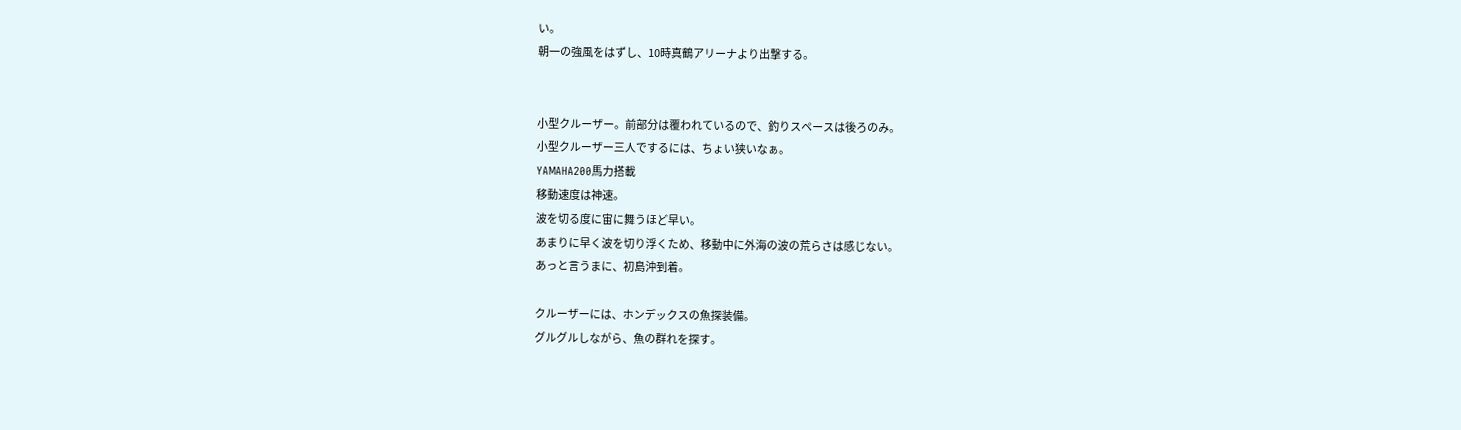い。
朝一の強風をはずし、10時真鶴アリーナより出撃する。


小型クルーザー。前部分は覆われているので、釣りスペースは後ろのみ。
小型クルーザー三人でするには、ちょい狭いなぁ。
YAMAHA200馬力搭載
移動速度は神速。
波を切る度に宙に舞うほど早い。
あまりに早く波を切り浮くため、移動中に外海の波の荒らさは感じない。
あっと言うまに、初島沖到着。

クルーザーには、ホンデックスの魚探装備。
グルグルしながら、魚の群れを探す。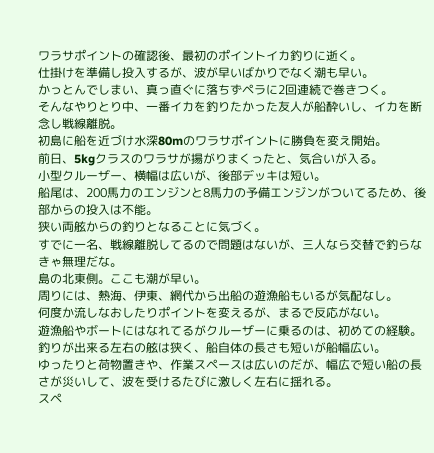ワラサポイントの確認後、最初のポイントイカ釣りに逝く。
仕掛けを準備し投入するが、波が早いばかりでなく潮も早い。
かっとんでしまい、真っ直ぐに落ちずペラに2回連続で巻きつく。
そんなやりとり中、一番イカを釣りたかった友人が船酔いし、イカを断念し戦線離脱。
初島に船を近づけ水深80mのワラサポイントに勝負を変え開始。
前日、5kgクラスのワラサが揚がりまくったと、気合いが入る。
小型クルーザー、横幅は広いが、後部デッキは短い。
船尾は、200馬力のエンジンと8馬力の予備エンジンがついてるため、後部からの投入は不能。
狭い両舷からの釣りとなることに気づく。
すでに一名、戦線離脱してるので問題はないが、三人なら交替で釣らなきゃ無理だな。
島の北東側。ここも潮が早い。
周りには、熱海、伊東、網代から出船の遊漁船もいるが気配なし。
何度か流しなおしたりポイントを変えるが、まるで反応がない。
遊漁船やボートにはなれてるがクルーザーに乗るのは、初めての経験。
釣りが出来る左右の舷は狭く、船自体の長さも短いが船幅広い。
ゆったりと荷物置きや、作業スペースは広いのだが、幅広で短い船の長さが災いして、波を受けるたびに激しく左右に揺れる。
スペ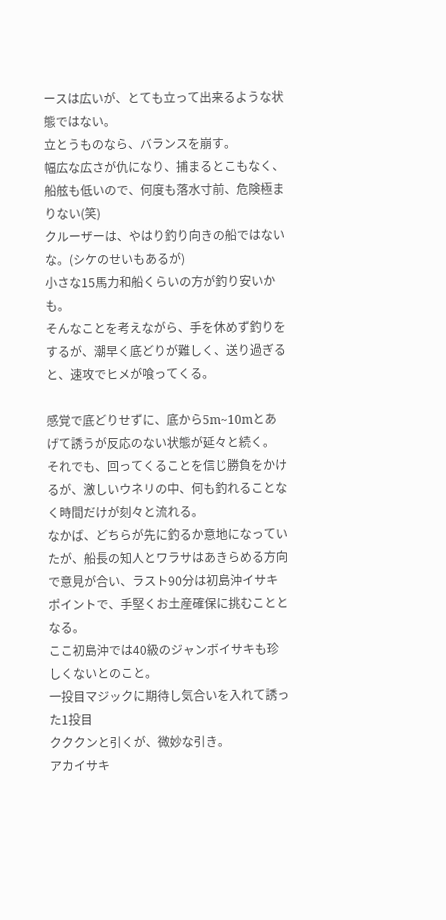ースは広いが、とても立って出来るような状態ではない。
立とうものなら、バランスを崩す。
幅広な広さが仇になり、捕まるとこもなく、船舷も低いので、何度も落水寸前、危険極まりない(笑)
クルーザーは、やはり釣り向きの船ではないな。(シケのせいもあるが)
小さな15馬力和船くらいの方が釣り安いかも。
そんなことを考えながら、手を休めず釣りをするが、潮早く底どりが難しく、送り過ぎると、速攻でヒメが喰ってくる。

感覚で底どりせずに、底から5m~10mとあげて誘うが反応のない状態が延々と続く。
それでも、回ってくることを信じ勝負をかけるが、激しいウネリの中、何も釣れることなく時間だけが刻々と流れる。
なかば、どちらが先に釣るか意地になっていたが、船長の知人とワラサはあきらめる方向で意見が合い、ラスト90分は初島沖イサキポイントで、手堅くお土産確保に挑むこととなる。
ここ初島沖では40級のジャンボイサキも珍しくないとのこと。
一投目マジックに期待し気合いを入れて誘った1投目
クククンと引くが、微妙な引き。
アカイサキ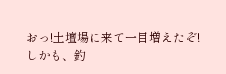おっ!土壇場に来て一目増えたぞ!
しかも、釣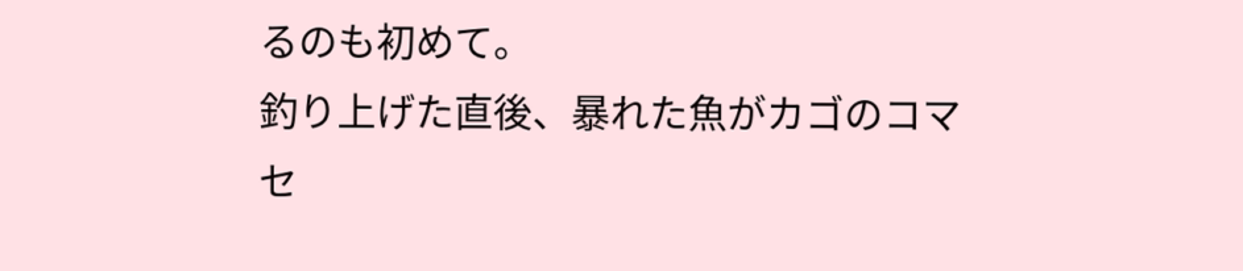るのも初めて。
釣り上げた直後、暴れた魚がカゴのコマセ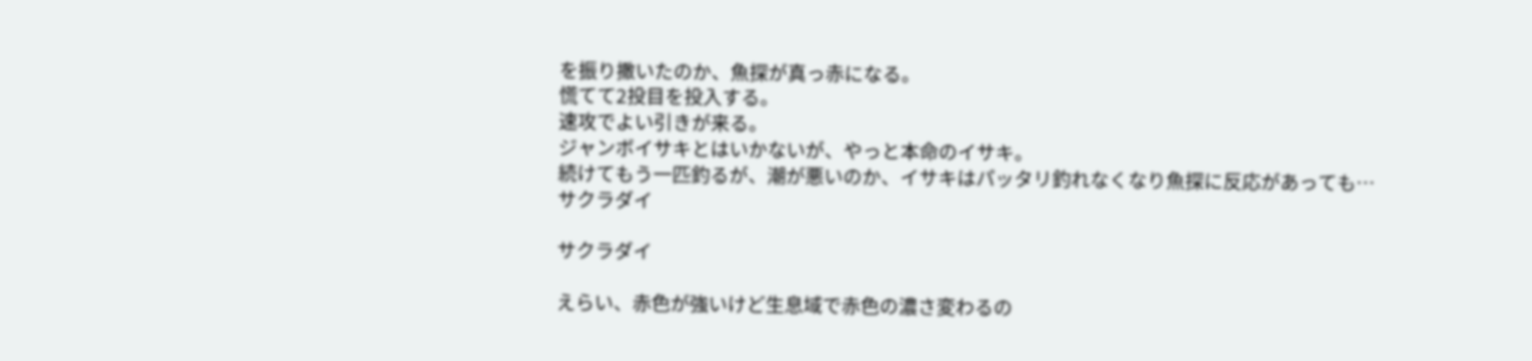を振り撒いたのか、魚探が真っ赤になる。
慌てて2投目を投入する。
速攻でよい引きが来る。
ジャンボイサキとはいかないが、やっと本命のイサキ。
続けてもう一匹釣るが、潮が悪いのか、イサキはパッタリ釣れなくなり魚探に反応があっても…
サクラダイ

サクラダイ

えらい、赤色が強いけど生息域で赤色の濃さ変わるの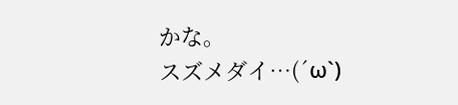かな。
スズメダイ…(´ω`)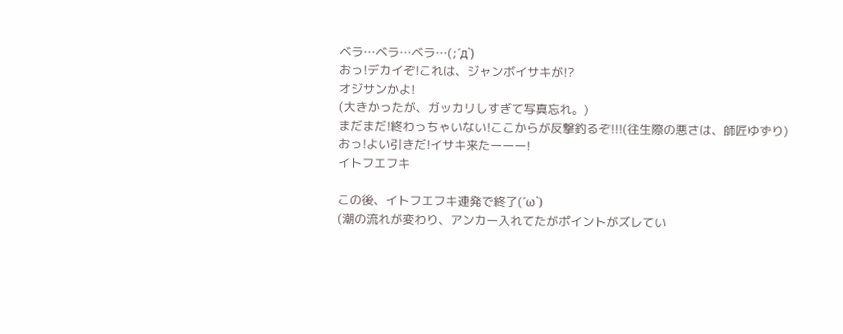ベラ…ベラ…ベラ…(;´д`)
おっ!デカイぞ!これは、ジャンボイサキが!?
オジサンかよ!
(大きかったが、ガッカリしすぎて写真忘れ。)
まだまだ!終わっちゃいない!ここからが反撃釣るぞ!!!(往生際の悪さは、師匠ゆずり)
おっ!よい引きだ!イサキ来たーーー!
イトフエフキ

この後、イトフエフキ連発で終了(´ω`)
(潮の流れが変わり、アンカー入れてたがポイントがズレてい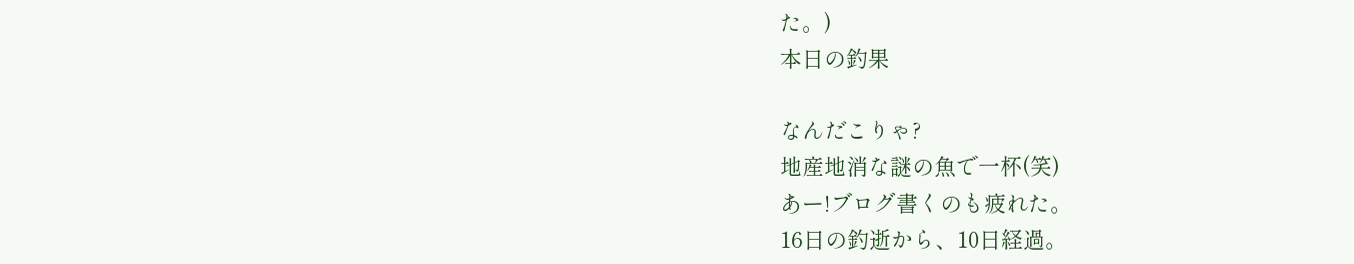た。)
本日の釣果

なんだこりゃ?
地産地消な謎の魚で一杯(笑)
あー!ブログ書くのも疲れた。
16日の釣逝から、10日経過。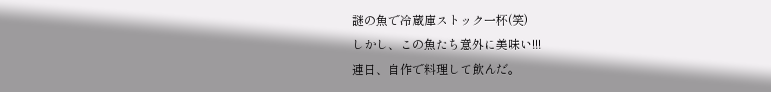謎の魚で冷蔵庫ストック一杯(笑)
しかし、この魚たち意外に美味い!!!
連日、自作で料理して飲んだ。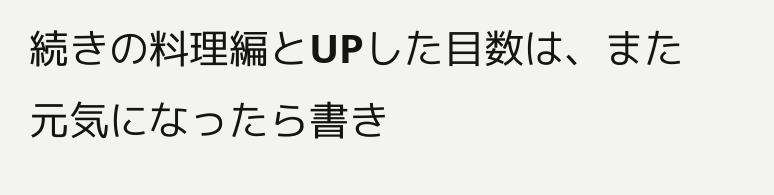続きの料理編とUPした目数は、また元気になったら書き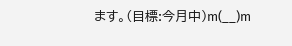ます。(目標:今月中)m(__)m